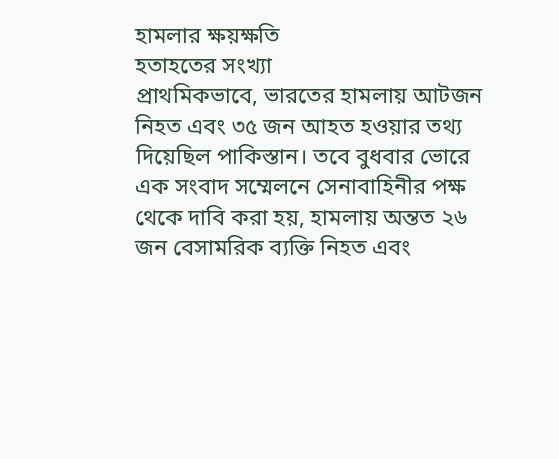হামলার ক্ষয়ক্ষতি
হতাহতের সংখ্যা
প্রাথমিকভাবে, ভারতের হামলায় আটজন নিহত এবং ৩৫ জন আহত হওয়ার তথ্য দিয়েছিল পাকিস্তান। তবে বুধবার ভোরে এক সংবাদ সম্মেলনে সেনাবাহিনীর পক্ষ থেকে দাবি করা হয়, হামলায় অন্তত ২৬ জন বেসামরিক ব্যক্তি নিহত এবং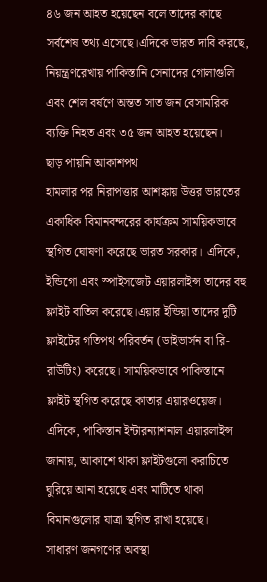৪৬ জন আহত হয়েছেন বলে তাদের কাছে সর্বশেষ তথ্য এসেছে।এদিকে ভারত দাবি করছে, নিয়ন্ত্রণরেখায় পাকিস্তানি সেনাদের গোলাগুলি এবং শেল বর্ষণে অন্তত সাত জন বেসামরিক ব্যক্তি নিহত এবং ৩৫ জন আহত হয়েছেন।
ছাড় পায়নি আকাশপথ
হামলার পর নিরাপত্তার আশঙ্কায় উত্তর ভারতের একাধিক বিমানবন্দরের কার্যক্রম সাময়িকভাবে স্থগিত ঘোষণা করেছে ভারত সরকার। এদিকে, ইন্ডিগো এবং স্পাইসজেট এয়ারলাইন্স তাদের বহু ফ্লাইট বাতিল করেছে।এয়ার ইন্ডিয়া তাদের দুটি ফ্লাইটের গতিপথ পরিবর্তন (ডাইভার্সন বা রি-রাউটিং) করেছে। সাময়িকভাবে পাকিস্তানে ফ্লাইট স্থগিত করেছে কাতার এয়ারওয়েজ।
এদিকে, পাকিস্তান ইন্টারন্যাশনাল এয়ারলাইন্স জানায়, আকাশে থাকা ফ্লাইটগুলো করাচিতে ঘুরিয়ে আনা হয়েছে এবং মাটিতে থাকা বিমানগুলোর যাত্রা স্থগিত রাখা হয়েছে।
সাধারণ জনগণের অবস্থা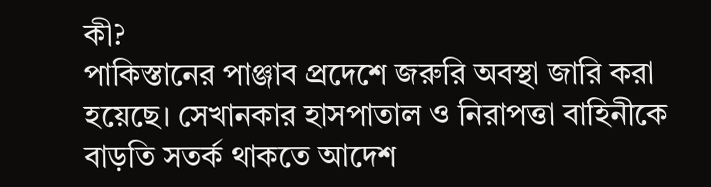কী?
পাকিস্তানের পাঞ্জাব প্রদেশে জরুরি অবস্থা জারি করা হয়েছে। সেখানকার হাসপাতাল ও নিরাপত্তা বাহিনীকে বাড়তি সতর্ক থাকতে আদেশ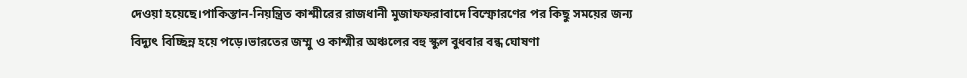দেওয়া হয়েছে।পাকিস্তান-নিয়ন্ত্রিত কাশ্মীরের রাজধানী মুজাফফরাবাদে বিস্ফোরণের পর কিছু সময়ের জন্য বিদ্যুৎ বিচ্ছিন্ন হয়ে পড়ে।ভারতের জম্মু ও কাশ্মীর অঞ্চলের বহু স্কুল বুধবার বন্ধ ঘোষণা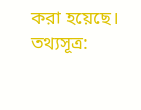করা হয়েছে।
তথ্যসূত্র: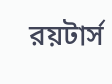রয়টার্স